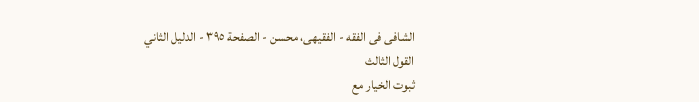الشافی فی الفقه - الفقیهی، محسن - الصفحة ٣٩٥ - الدليل الثاني
القول الثالث
ثبوت الخيار مع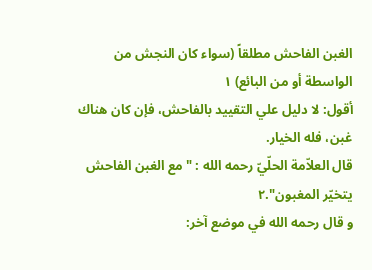الغبن الفاحش مطلقاً (سواء كان النجش من الواسطة أو من البائع) ١
أقول: لا دليل علي التقييد بالفاحش، فإن کان هناك غبن، فله الخيار.
قال العلاّمة الحلّيّ رحمه الله : "مع الغبن الفاحش يتخيّر المغبون".٢
و قال رحمه الله في موضع آخر: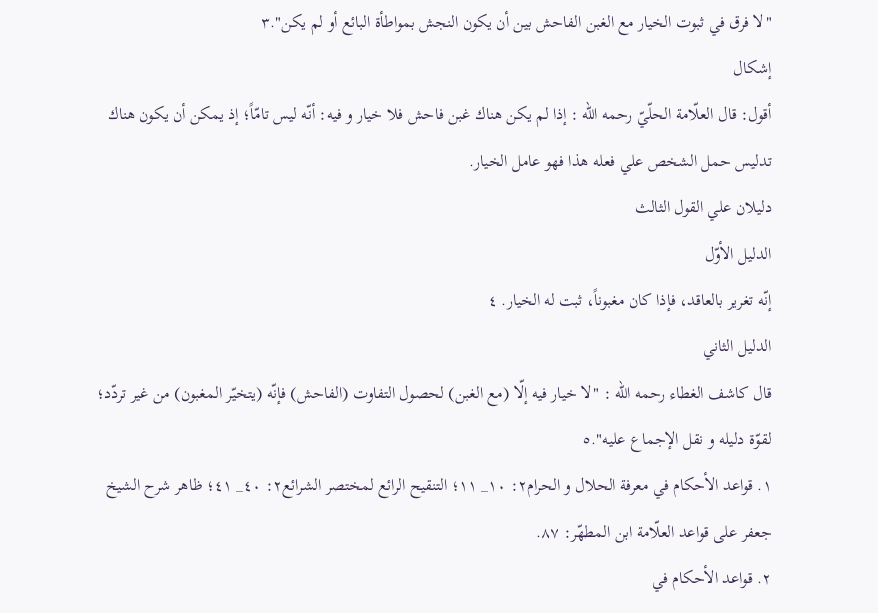"لا فرق في ثبوت الخيار مع الغبن الفاحش بين أن يكون النجش بمواطأة البائع أو لم يكن".٣
إشکال
أقول: قال العلّامة الحلّيّ رحمه الله : إذا لم يکن هناك غبن فاحش فلا خيار و فيه: أنّه ليس تامّاً؛ إذ يمکن أن يکون هناك تدليس حمل الشخص علي فعله هذا فهو عامل الخيار.
دليلان علي القول الثالث
الدليل الأوّل
إنّه تغرير بالعاقد، فإذا كان مغبوناً، ثبت له الخيار. ٤
الدليل الثاني
قال کاشف الغطاء رحمه الله : "لا خيار فيه إلّا (مع الغبن) لحصول التفاوت (الفاحش) فإنّه (يتخيّر المغبون) من غير تردّد؛ لقوّة دليله و نقل الإجماع عليه".٥
١. قواعد الأحكام في معرفة الحلال و الحرام٢: ١٠_ ١١؛ التنقيح الرائع لمختصر الشرائع٢: ٤٠_ ٤١؛ ظاهر شرح الشيخ جعفر على قواعد العلّامة ابن المطهّر: ٨٧.
٢. قواعد الأحكام في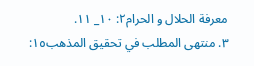معرفة الحلال و الحرام٢: ١٠_ ١١.
٣. منتهى المطلب في تحقيق المذهب١٥: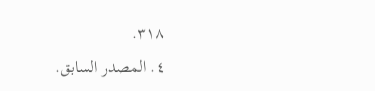٣١٨.
٤. المصدر السابق.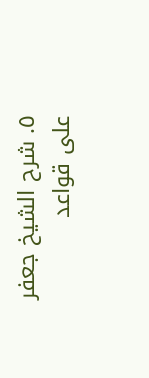٥. شرح الشيخ جعفر على قواعد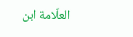العلّامة ابن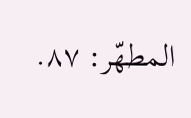المطهّر: ٨٧.